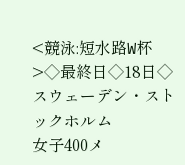<競泳:短水路W杯>◇最終日◇18日◇スウェーデン・ストックホルム
女子400メ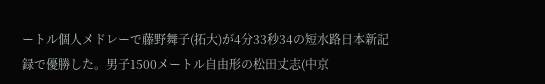ートル個人メドレーで藤野舞子(拓大)が4分33秒34の短水路日本新記録で優勝した。男子1500メートル自由形の松田丈志(中京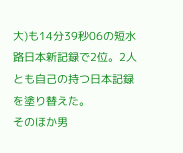大)も14分39秒06の短水路日本新記録で2位。2人とも自己の持つ日本記録を塗り替えた。
そのほか男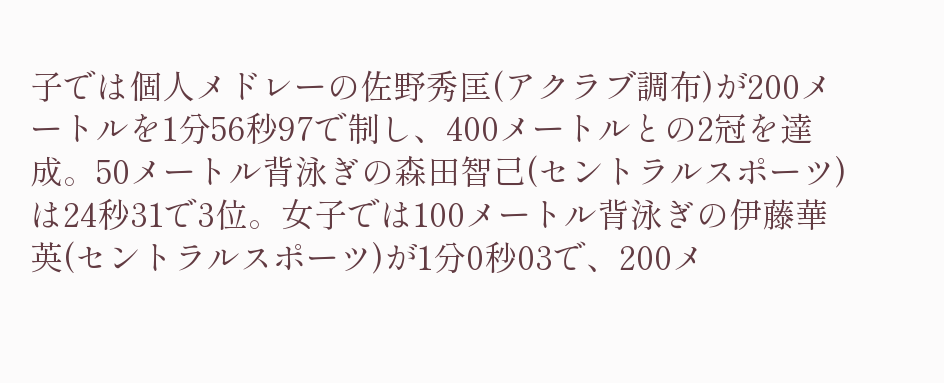子では個人メドレーの佐野秀匡(アクラブ調布)が200メートルを1分56秒97で制し、400メートルとの2冠を達成。50メートル背泳ぎの森田智己(セントラルスポーツ)は24秒31で3位。女子では100メートル背泳ぎの伊藤華英(セントラルスポーツ)が1分0秒03で、200メ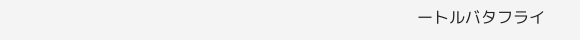ートルバタフライ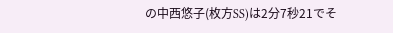の中西悠子(枚方SS)は2分7秒21でそ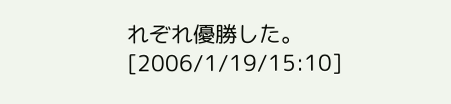れぞれ優勝した。
[2006/1/19/15:10]